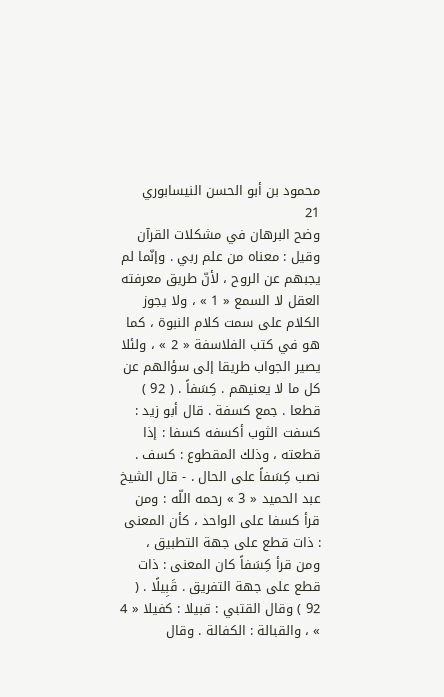محمود بن أبو الحسن النيسابوري
21
وضح البرهان في مشكلات القرآن
وقيل : معناه من علم ربي . وإنّما لم يجبهم عن الروح ، لأنّ طريق معرفته العقل لا السمع « 1 » ، ولا يجوز الكلام على سمت كلام النبوة ، كما هو في كتب الفلاسفة « 2 » ، ولئلا يصير الجواب طريقا إلى سؤالهم عن كل ما لا يعنيهم . كِسَفاً . ( 92 ) قطعا . جمع كسفة . قال أبو زيد : كسفت الثوب أكسفه كسفا : إذا قطعته ، وذلك المقطوع : كسف . نصب كِسَفاً على الحال . - قال الشيخ عبد الحميد « 3 » رحمه اللّه : ومن قرأ كسفا على الواحد ، كأن المعنى : ذات قطع على جهة التطبيق ، ومن قرأ كِسَفاً كان المعنى : ذات قطع على جهة التفريق . قَبِيلًا . ( 92 ) وقال القتبي : قبيلا : كفيلا « 4 » ، والقبالة : الكفالة . وقال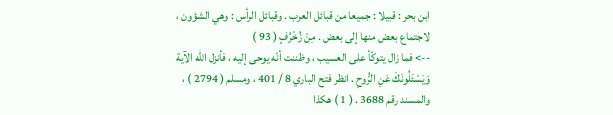ابن بحر : قبيلا : جميعا من قبائل العرب . وقبائل الرأس : وهي الشؤون ، لاجتماع بعض منها إلى بعض . مِنْ زُخْرُفٍ ( 93 )
--> فما زال يتوكّأ على العسيب ، وظننت أنّه يوحى إليه ، فأنزل اللّه الآية وَيَسْئَلُونَكَ عَنِ الرُّوحِ . انظر فتح الباري 8 / 401 ، ومسلم ( 2794 ) ، والمسند رقم 3688 . ( 1 ) هكذا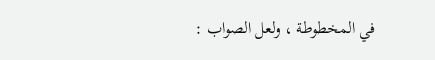في المخطوطة ، ولعل الصواب :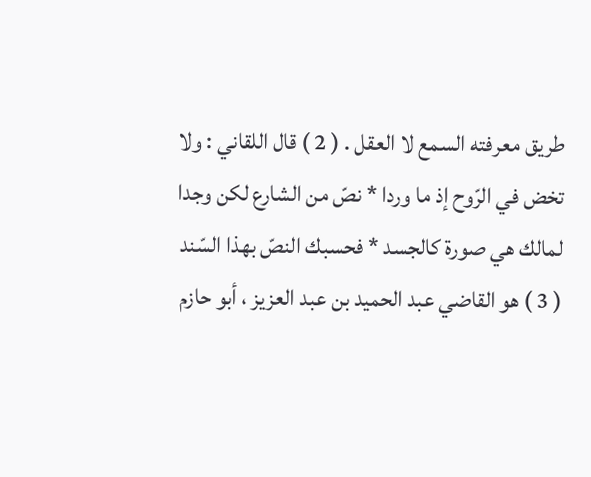طريق معرفته السمع لا العقل . ( 2 ) قال اللقاني : ولا تخض في الرّوح إذ ما وردا * نصّ من الشارع لكن وجدا لمالك هي صورة كالجسد * فحسبك النصّ بهذا السّند ( 3 ) هو القاضي عبد الحميد بن عبد العزيز ، أبو حازم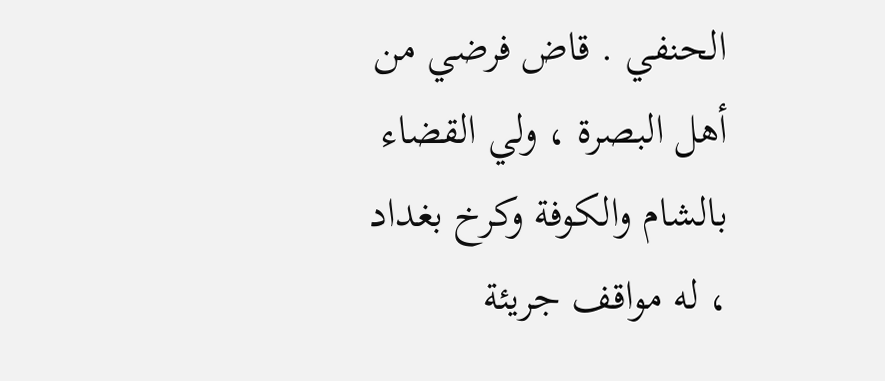الحنفي . قاض فرضي من أهل البصرة ، ولي القضاء بالشام والكوفة وكرخ بغداد ، له مواقف جريئة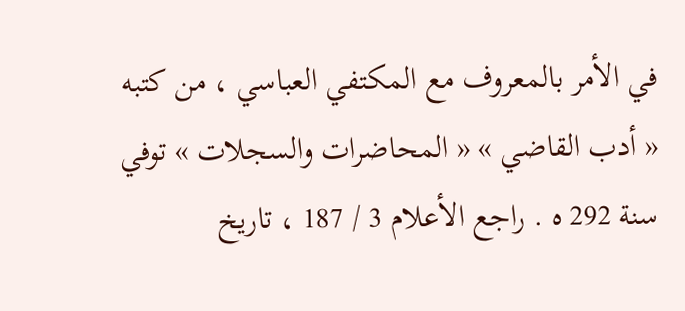في الأمر بالمعروف مع المكتفي العباسي ، من كتبه « أدب القاضي » « المحاضرات والسجلات » توفي سنة 292 ه . راجع الأعلام 3 / 187 ، تاريخ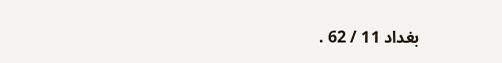بغداد 11 / 62 .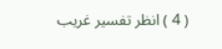( 4 ) انظر تفسير غريب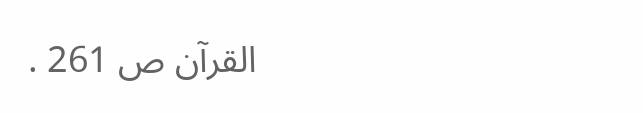القرآن ص 261 .